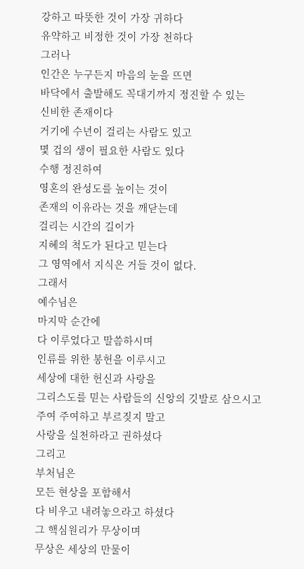강하고 따뜻한 것이 가장 귀하다
유약하고 비정한 것이 가장 천하다
그러나
인간은 누구든지 마음의 눈을 뜨면
바닥에서 출발해도 꼭대기까지 정진할 수 있는
신비한 존재이다
거기에 수년이 걸리는 사람도 있고
몇 겁의 생이 필요한 사람도 있다
수행 정진하여
영혼의 완성도를 높이는 것이
존재의 이유라는 것을 깨닫는데
걸리는 시간의 길이가
지혜의 척도가 된다고 믿는다
그 영역에서 지식은 거들 것이 없다.
그래서
예수님은
마지막 순간에
다 이루었다고 말씀하시며
인류를 위한 봉헌을 이루시고
세상에 대한 헌신과 사랑을
그리스도를 믿는 사람들의 신앙의 깃발로 삼으시고
주여 주여하고 부르짖지 말고
사랑을 실천하라고 권하셨다
그리고
부처님은
모든 현상을 포함해서
다 비우고 내려놓으라고 하셨다
그 핵심원리가 무상이며
무상은 세상의 만물이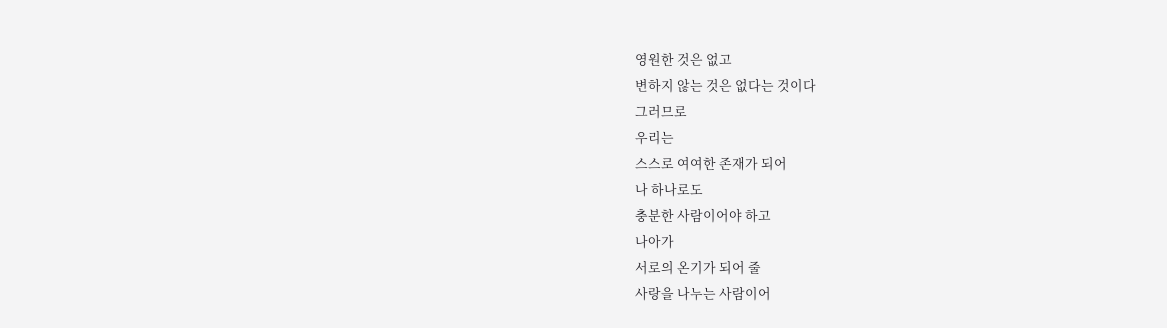영원한 것은 없고
변하지 않는 것은 없다는 것이다
그러므로
우리는
스스로 여여한 존재가 되어
나 하나로도
충분한 사람이어야 하고
나아가
서로의 온기가 되어 줄
사랑을 나누는 사람이어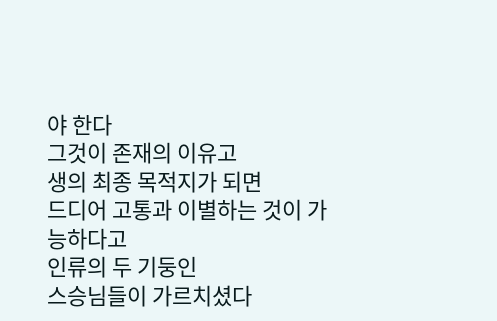야 한다
그것이 존재의 이유고
생의 최종 목적지가 되면
드디어 고통과 이별하는 것이 가능하다고
인류의 두 기둥인
스승님들이 가르치셨다